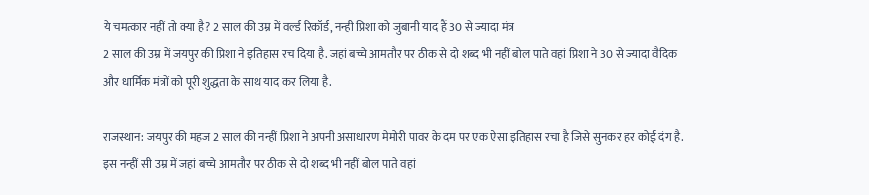ये चमत्कार नहीं तो क्या है? 2 साल की उम्र में वर्ल्ड रिकॉर्ड, नन्ही प्रिशा को जुबानी याद हैं 30 से ज्यादा मंत्र
2 साल की उम्र में जयपुर की प्रिशा ने इतिहास रच दिया है. जहां बच्चे आमतौर पर ठीक से दो शब्द भी नहीं बोल पाते वहां प्रिशा ने 30 से ज्यादा वैदिक और धार्मिक मंत्रों को पूरी शुद्धता के साथ याद कर लिया है.

राजस्थान: जयपुर की महज 2 साल की नन्हीं प्रिशा ने अपनी असाधारण मेमोरी पावर के दम पर एक ऐसा इतिहास रचा है जिसे सुनकर हर कोई दंग है. इस नन्हीं सी उम्र में जहां बच्चे आमतौर पर ठीक से दो शब्द भी नहीं बोल पाते वहां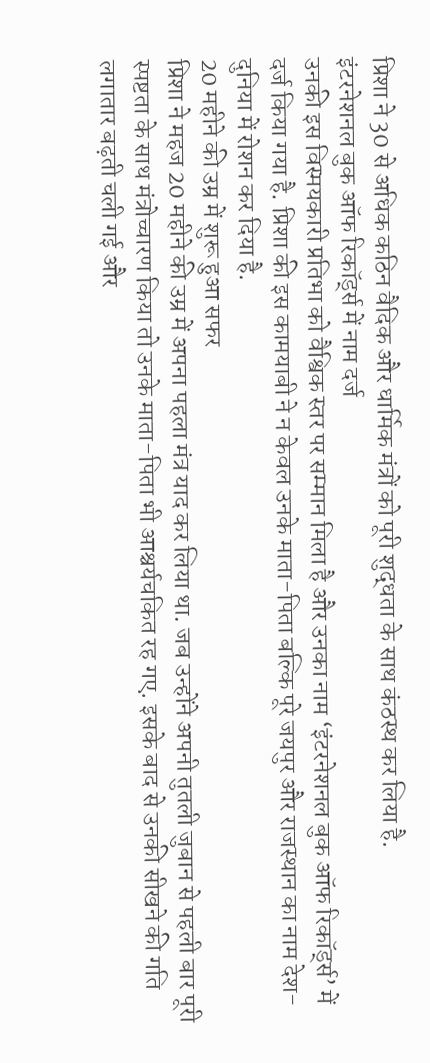प्रिशा ने 30 से अधिक कठिन वैदिक और धार्मिक मंत्रों को पूरी शुद्धता के साथ कंठस्थ कर लिया है.
इंटरनेशनल बुक ऑफ रिकॉर्ड्स में नाम दर्ज
उनकी इस विस्मयकारी प्रतिभा को वैश्विक स्तर पर सम्मान मिला है और उनका नाम ‘इंटरनेशनल बुक ऑफ रिकॉर्ड्स’ में दर्ज किया गया है. प्रिशा की इस कामयाबी ने न केवल उनके माता-पिता बल्कि पूरे जयपुर और राजस्थान का नाम देश-दुनिया में रोशन कर दिया है.
20 महीने की उम्र में शुरू हुआ सफर
प्रिशा ने महज 20 महीने की उम्र में अपना पहला मंत्र याद कर लिया था. जब उन्होंने अपनी तुतली जुबान से पहली बार पूरी स्पष्टता के साथ मंत्रोच्चारण किया तो उनके माता-पिता भी आश्चर्यचकित रह गए. इसके बाद से उनकी सीखने की गति लगातार बढ़ती चली गई और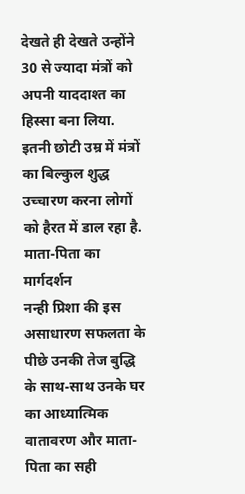देखते ही देखते उन्होंने 30 से ज्यादा मंत्रों को अपनी याददाश्त का हिस्सा बना लिया. इतनी छोटी उम्र में मंत्रों का बिल्कुल शुद्ध उच्चारण करना लोगों को हैरत में डाल रहा है.
माता-पिता का मार्गदर्शन
नन्ही प्रिशा की इस असाधारण सफलता के पीछे उनकी तेज बुद्धि के साथ-साथ उनके घर का आध्यात्मिक वातावरण और माता-पिता का सही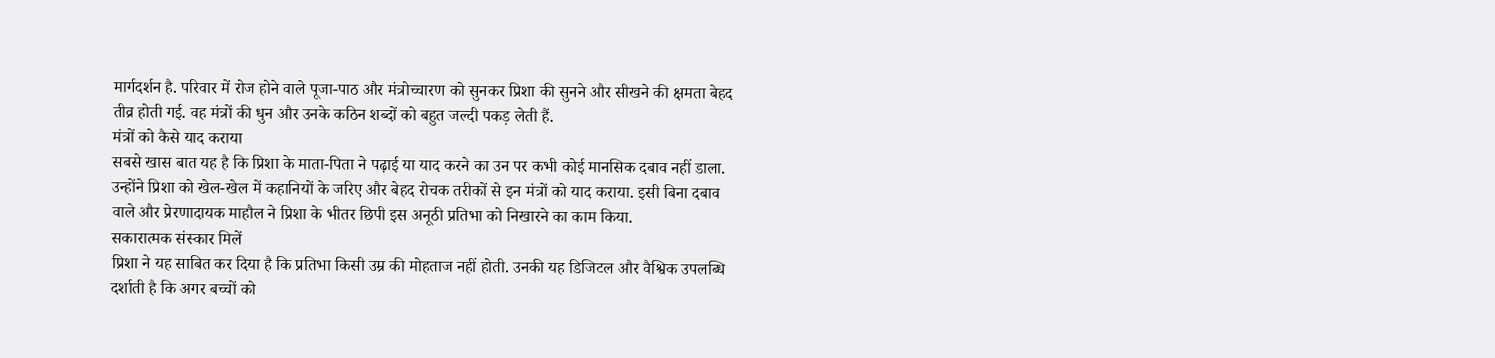मार्गदर्शन है. परिवार में रोज होने वाले पूजा-पाठ और मंत्रोच्चारण को सुनकर प्रिशा की सुनने और सीखने की क्षमता बेहद तीव्र होती गई. वह मंत्रों की धुन और उनके कठिन शब्दों को बहुत जल्दी पकड़ लेती हैं.
मंत्रों को कैसे याद कराया
सबसे खास बात यह है कि प्रिशा के माता-पिता ने पढ़ाई या याद करने का उन पर कभी कोई मानसिक दबाव नहीं डाला. उन्होंने प्रिशा को खेल-खेल में कहानियों के जरिए और बेहद रोचक तरीकों से इन मंत्रों को याद कराया. इसी बिना दबाव वाले और प्रेरणादायक माहौल ने प्रिशा के भीतर छिपी इस अनूठी प्रतिभा को निखारने का काम किया.
सकारात्मक संस्कार मिलें
प्रिशा ने यह साबित कर दिया है कि प्रतिभा किसी उम्र की मोहताज नहीं होती. उनकी यह डिजिटल और वैश्विक उपलब्धि दर्शाती है कि अगर बच्चों को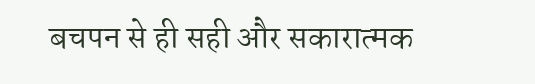बचपन से ही सही और सकारात्मक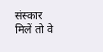संस्कार मिलें तो वे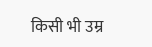किसी भी उम्र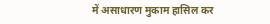में असाधारण मुकाम हासिल कर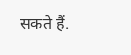सकते हैं.